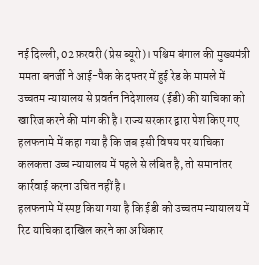नई दिल्ली, 02 फ़रवरी (प्रेस ब्यूरो)। पश्चिम बंगाल की मुख्यमंत्री ममता बनर्जी ने आई-पैक के दफ्तर में हुई रेड के मामले में उच्चतम न्यायालय से प्रवर्तन निदेशालय (ईडी) की याचिका को खारिज करने की मांग की है। राज्य सरकार द्वारा पेश किए गए हलफनामे में कहा गया है कि जब इसी विषय पर याचिका कलकत्ता उच्च न्यायालय में पहले से लंबित है, तो समानांतर कार्रवाई करना उचित नहीं है।
हलफनामे में स्पष्ट किया गया है कि ईडी को उच्चतम न्यायालय में रिट याचिका दाखिल करने का अधिकार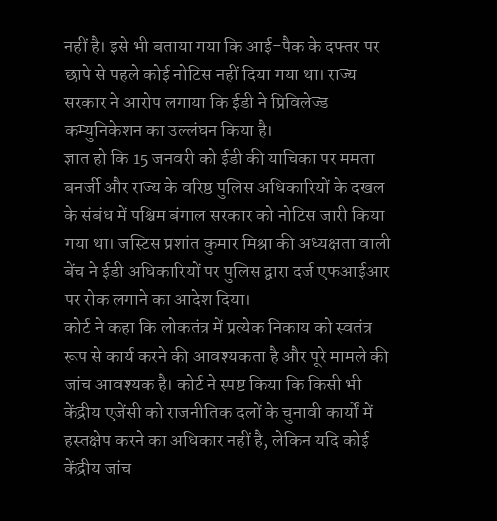नहीं है। इसे भी बताया गया कि आई-पैक के दफ्तर पर छापे से पहले कोई नोटिस नहीं दिया गया था। राज्य सरकार ने आरोप लगाया कि ईडी ने प्रिविलेज्ड कम्युनिकेशन का उल्लंघन किया है।
ज्ञात हो कि 15 जनवरी को ईडी की याचिका पर ममता बनर्जी और राज्य के वरिष्ठ पुलिस अधिकारियों के दखल के संबंध में पश्चिम बंगाल सरकार को नोटिस जारी किया गया था। जस्टिस प्रशांत कुमार मिश्रा की अध्यक्षता वाली बेंच ने ईडी अधिकारियों पर पुलिस द्वारा दर्ज एफआईआर पर रोक लगाने का आदेश दिया।
कोर्ट ने कहा कि लोकतंत्र में प्रत्येक निकाय को स्वतंत्र रूप से कार्य करने की आवश्यकता है और पूरे मामले की जांच आवश्यक है। कोर्ट ने स्पष्ट किया कि किसी भी केंद्रीय एजेंसी को राजनीतिक दलों के चुनावी कार्यों में हस्तक्षेप करने का अधिकार नहीं है, लेकिन यदि कोई केंद्रीय जांच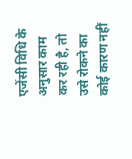एजेंसी विधि के अनुसार काम कर रही है, तो उसे रोकने का कोई कारण नहीं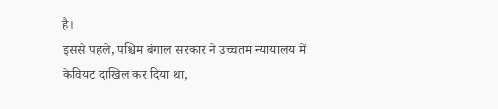है।
इससे पहले, पश्चिम बंगाल सरकार ने उच्चतम न्यायालय में केवियट दाखिल कर दिया था,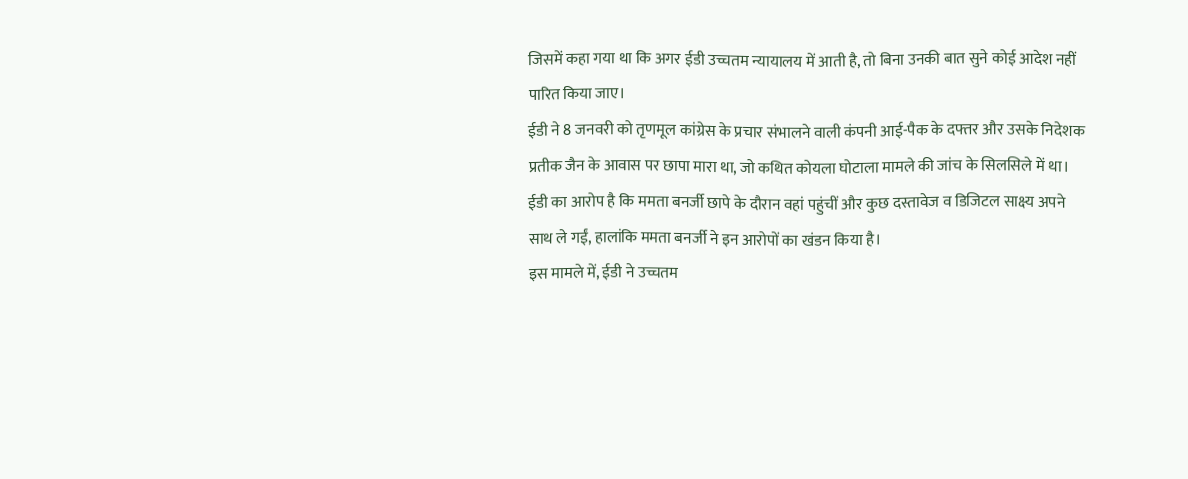जिसमें कहा गया था कि अगर ईडी उच्चतम न्यायालय में आती है, तो बिना उनकी बात सुने कोई आदेश नहीं पारित किया जाए।
ईडी ने 8 जनवरी को तृणमूल कांग्रेस के प्रचार संभालने वाली कंपनी आई-पैक के दफ्तर और उसके निदेशक प्रतीक जैन के आवास पर छापा मारा था, जो कथित कोयला घोटाला मामले की जांच के सिलसिले में था। ईडी का आरोप है कि ममता बनर्जी छापे के दौरान वहां पहुंचीं और कुछ दस्तावेज व डिजिटल साक्ष्य अपने साथ ले गईं, हालांकि ममता बनर्जी ने इन आरोपों का खंडन किया है।
इस मामले में, ईडी ने उच्चतम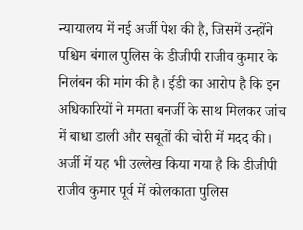न्यायालय में नई अर्जी पेश की है, जिसमें उन्होंने पश्चिम बंगाल पुलिस के डीजीपी राजीव कुमार के निलंबन की मांग की है। ईडी का आरोप है कि इन अधिकारियों ने ममता बनर्जी के साथ मिलकर जांच में बाधा डाली और सबूतों की चोरी में मदद की। अर्जी में यह भी उल्लेख किया गया है कि डीजीपी राजीव कुमार पूर्व में कोलकाता पुलिस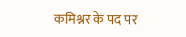कमिश्नर के पद पर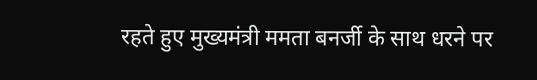रहते हुए मुख्यमंत्री ममता बनर्जी के साथ धरने पर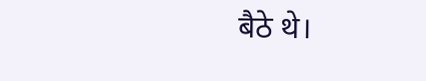बैठे थे।